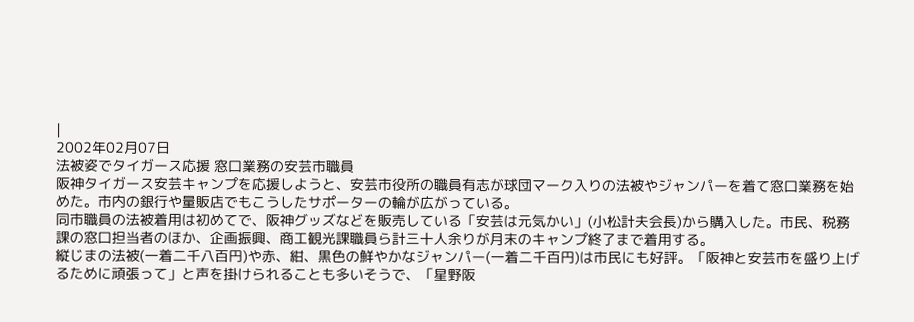|
2002年02月07日
法被姿でタイガース応援 窓口業務の安芸市職員
阪神タイガース安芸キャンプを応援しようと、安芸市役所の職員有志が球団マーク入りの法被やジャンパーを着て窓口業務を始めた。市内の銀行や量販店でもこうしたサポーターの輪が広がっている。
同市職員の法被着用は初めてで、阪神グッズなどを販売している「安芸は元気かい」(小松計夫会長)から購入した。市民、税務課の窓口担当者のほか、企画振興、商工観光課職員ら計三十人余りが月末のキャンプ終了まで着用する。
縦じまの法被(一着二千八百円)や赤、紺、黒色の鮮やかなジャンパー(一着二千百円)は市民にも好評。「阪神と安芸市を盛り上げるために頑張って」と声を掛けられることも多いそうで、「星野阪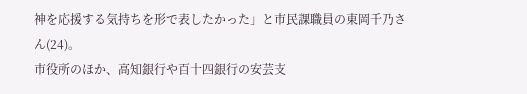神を応援する気持ちを形で表したかった」と市民課職員の東岡千乃さん(24)。
市役所のほか、高知銀行や百十四銀行の安芸支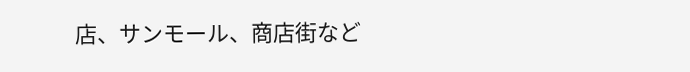店、サンモール、商店街など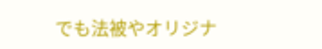でも法被やオリジナ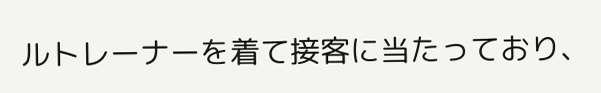ルトレーナーを着て接客に当たっており、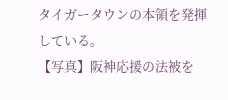タイガータウンの本領を発揮している。
【写真】阪神応援の法被を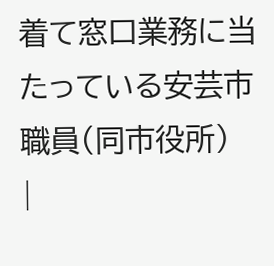着て窓口業務に当たっている安芸市職員(同市役所)
|